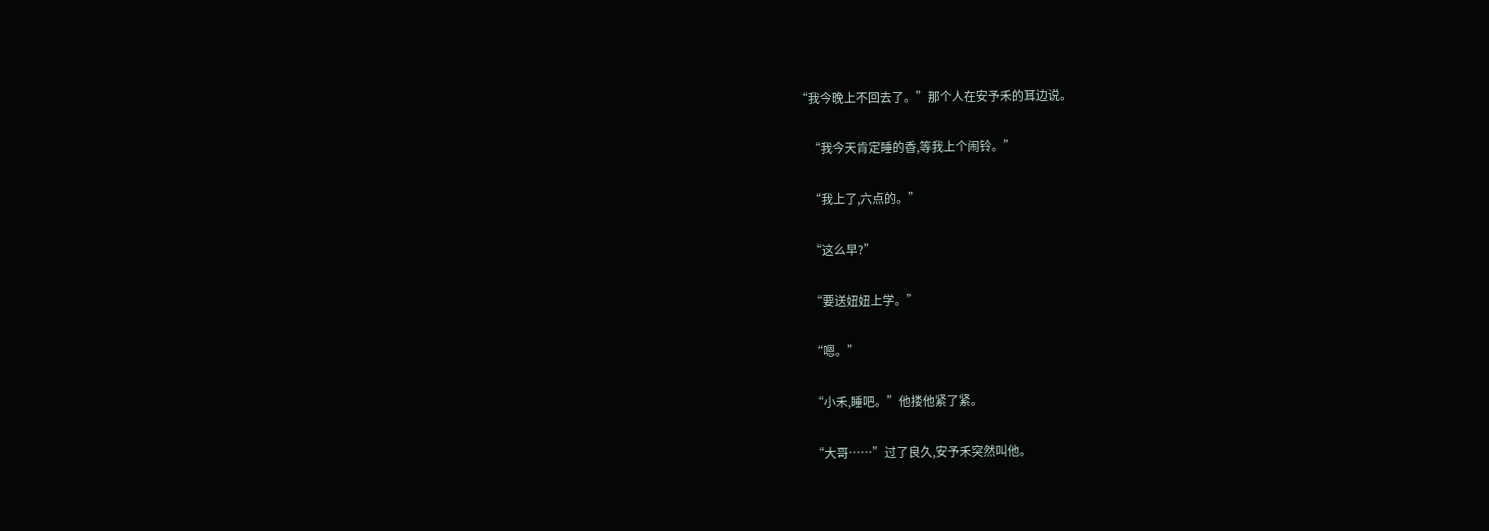“我今晚上不回去了。”那个人在安予禾的耳边说。

    “我今天肯定睡的香,等我上个闹铃。”

    “我上了,六点的。”

    “这么早?”

    “要送妞妞上学。”

    “嗯。”

    “小禾,睡吧。”他搂他紧了紧。

    “大哥……”过了良久,安予禾突然叫他。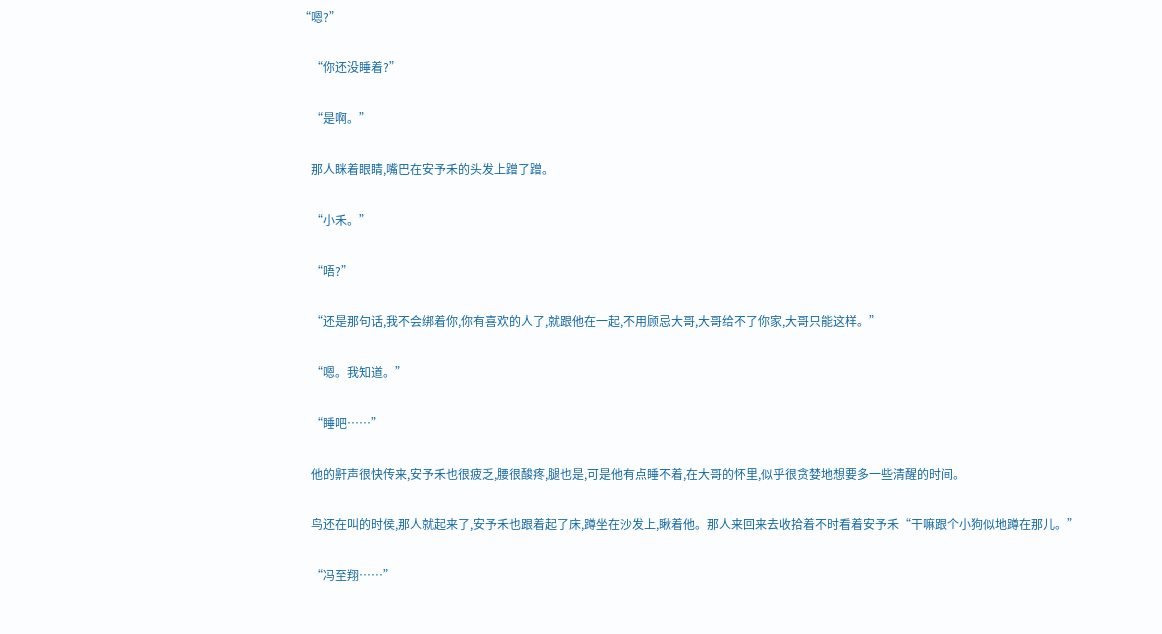“嗯?”

    “你还没睡着?”

    “是啊。”

    那人眯着眼睛,嘴巴在安予禾的头发上蹭了蹭。

    “小禾。”

    “唔?”

    “还是那句话,我不会绑着你,你有喜欢的人了,就跟他在一起,不用顾忌大哥,大哥给不了你家,大哥只能这样。”

    “嗯。我知道。”

    “睡吧……”

    他的鼾声很快传来,安予禾也很疲乏,腰很酸疼,腿也是,可是他有点睡不着,在大哥的怀里,似乎很贪婪地想要多一些清醒的时间。

    鸟还在叫的时侯,那人就起来了,安予禾也跟着起了床,蹲坐在沙发上,瞅着他。那人来回来去收拾着不时看着安予禾“干嘛跟个小狗似地蹲在那儿。”

    “冯至翔……”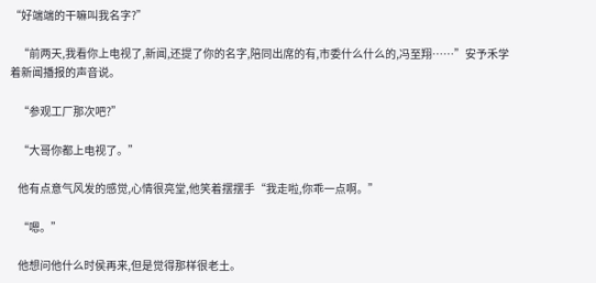“好端端的干嘛叫我名字?”

    “前两天,我看你上电视了,新闻,还提了你的名字,陪同出席的有,市委什么什么的,冯至翔……”安予禾学着新闻播报的声音说。

    “参观工厂那次吧?”

    “大哥你都上电视了。”

    他有点意气风发的感觉,心情很亮堂,他笑着摆摆手“我走啦,你乖一点啊。”

    “嗯。”

    他想问他什么时侯再来,但是觉得那样很老土。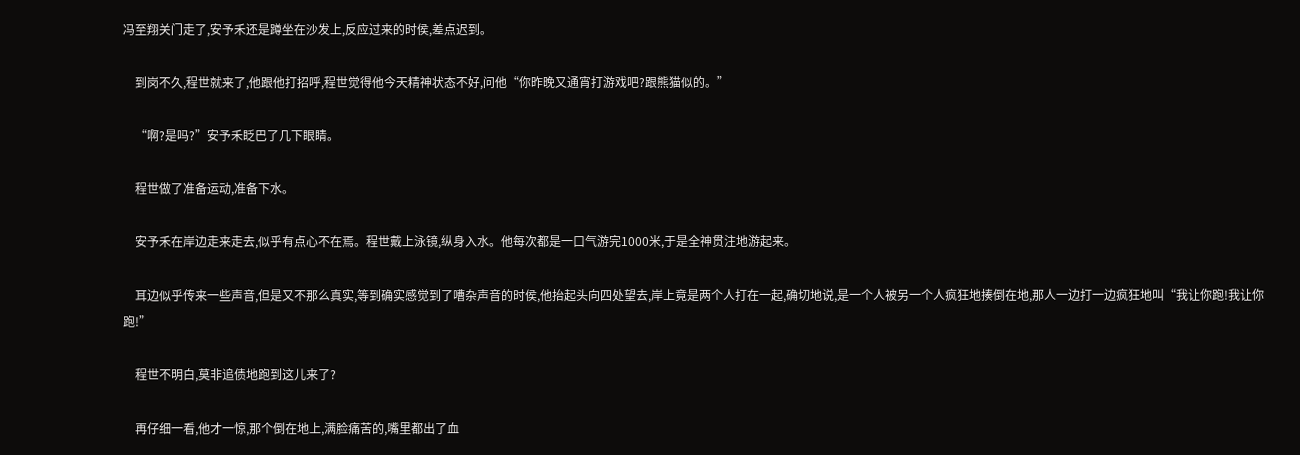冯至翔关门走了,安予禾还是蹲坐在沙发上,反应过来的时侯,差点迟到。

    到岗不久,程世就来了,他跟他打招呼,程世觉得他今天精神状态不好,问他“你昨晚又通宵打游戏吧?跟熊猫似的。”

    “啊?是吗?”安予禾眨巴了几下眼睛。

    程世做了准备运动,准备下水。

    安予禾在岸边走来走去,似乎有点心不在焉。程世戴上泳镜,纵身入水。他每次都是一口气游完1000米,于是全神贯注地游起来。

    耳边似乎传来一些声音,但是又不那么真实,等到确实感觉到了嘈杂声音的时侯,他抬起头向四处望去,岸上竟是两个人打在一起,确切地说,是一个人被另一个人疯狂地揍倒在地,那人一边打一边疯狂地叫“我让你跑!我让你跑!”

    程世不明白,莫非追债地跑到这儿来了?

    再仔细一看,他才一惊,那个倒在地上,满脸痛苦的,嘴里都出了血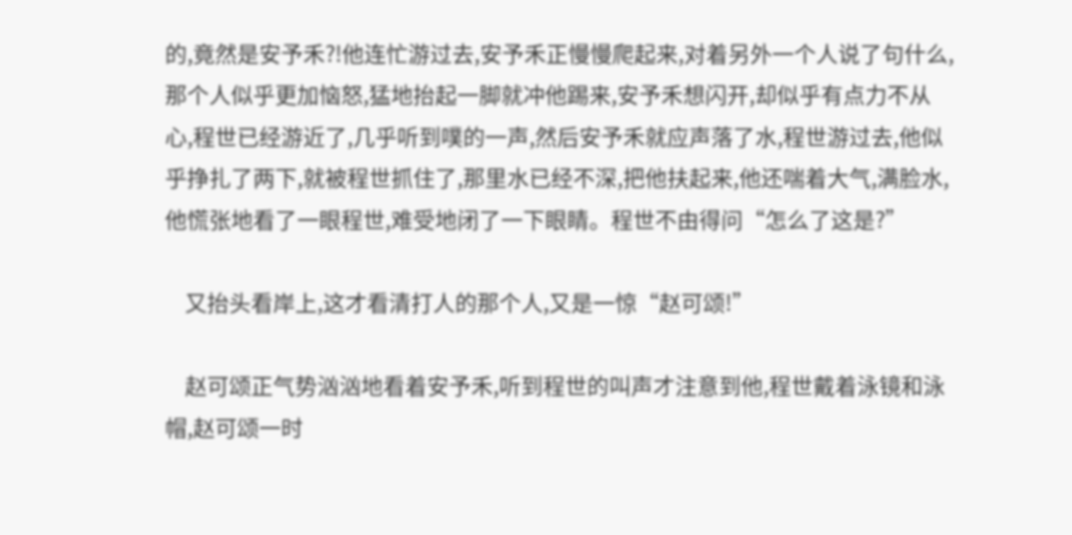的,竟然是安予禾?!他连忙游过去,安予禾正慢慢爬起来,对着另外一个人说了句什么,那个人似乎更加恼怒,猛地抬起一脚就冲他踢来,安予禾想闪开,却似乎有点力不从心,程世已经游近了,几乎听到噗的一声,然后安予禾就应声落了水,程世游过去,他似乎挣扎了两下,就被程世抓住了,那里水已经不深,把他扶起来,他还喘着大气,满脸水,他慌张地看了一眼程世,难受地闭了一下眼睛。程世不由得问“怎么了这是?”

    又抬头看岸上,这才看清打人的那个人,又是一惊“赵可颂!”

    赵可颂正气势汹汹地看着安予禾,听到程世的叫声才注意到他,程世戴着泳镜和泳帽,赵可颂一时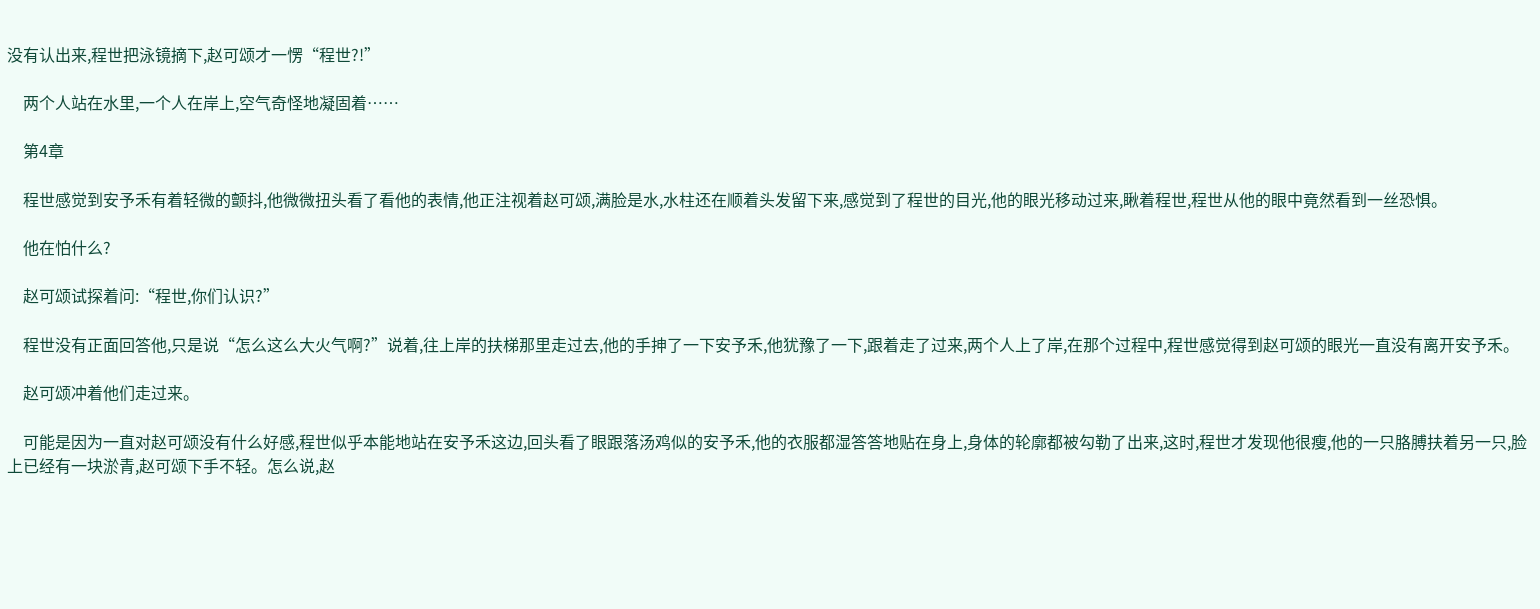没有认出来,程世把泳镜摘下,赵可颂才一愣“程世?!”

    两个人站在水里,一个人在岸上,空气奇怪地凝固着……

    第4章

    程世感觉到安予禾有着轻微的颤抖,他微微扭头看了看他的表情,他正注视着赵可颂,满脸是水,水柱还在顺着头发留下来,感觉到了程世的目光,他的眼光移动过来,瞅着程世,程世从他的眼中竟然看到一丝恐惧。

    他在怕什么?

    赵可颂试探着问:“程世,你们认识?”

    程世没有正面回答他,只是说“怎么这么大火气啊?”说着,往上岸的扶梯那里走过去,他的手抻了一下安予禾,他犹豫了一下,跟着走了过来,两个人上了岸,在那个过程中,程世感觉得到赵可颂的眼光一直没有离开安予禾。

    赵可颂冲着他们走过来。

    可能是因为一直对赵可颂没有什么好感,程世似乎本能地站在安予禾这边,回头看了眼跟落汤鸡似的安予禾,他的衣服都湿答答地贴在身上,身体的轮廓都被勾勒了出来,这时,程世才发现他很瘦,他的一只胳膊扶着另一只,脸上已经有一块淤青,赵可颂下手不轻。怎么说,赵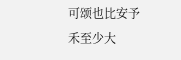可颂也比安予禾至少大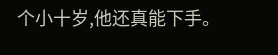个小十岁,他还真能下手。